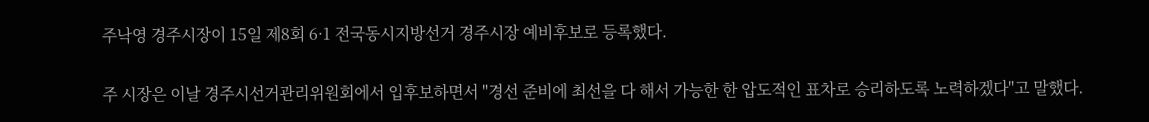주낙영 경주시장이 15일 제8회 6·1 전국동시지방선거 경주시장 예비후보로 등록했다.

주 시장은 이날 경주시선거관리위원회에서 입후보하면서 "경선 준비에 최선을 다 해서 가능한 한 압도적인 표차로 승리하도록 노력하겠다"고 말했다.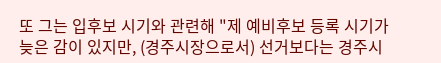또 그는 입후보 시기와 관련해 "제 예비후보 등록 시기가 늦은 감이 있지만, (경주시장으로서) 선거보다는 경주시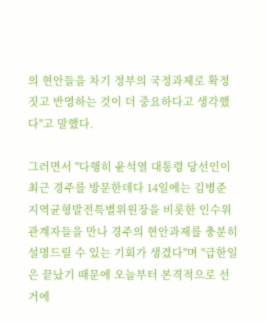의 현안들을 차기 정부의 국정과제로 확정짓고 반영하는 것이 더 중요하다고 생각했다"고 말했다.

그러면서 "다행히 윤석열 대통령 당선인이 최근 경주를 방문한데다 14일에는 김병준 지역균형발전특별위원장을 비롯한 인수위 관계자들을 만나 경주의 현안과제를 충분히 설명드릴 수 있는 기회가 생겼다"며 "급한일은 끝났기 때문에 오늘부터 본격적으로 선거에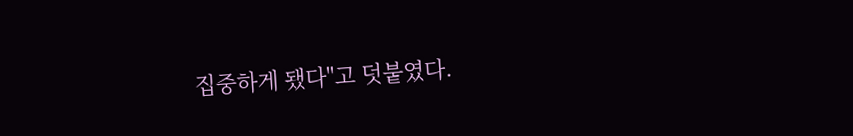집중하게 됐다"고 덧붙였다.